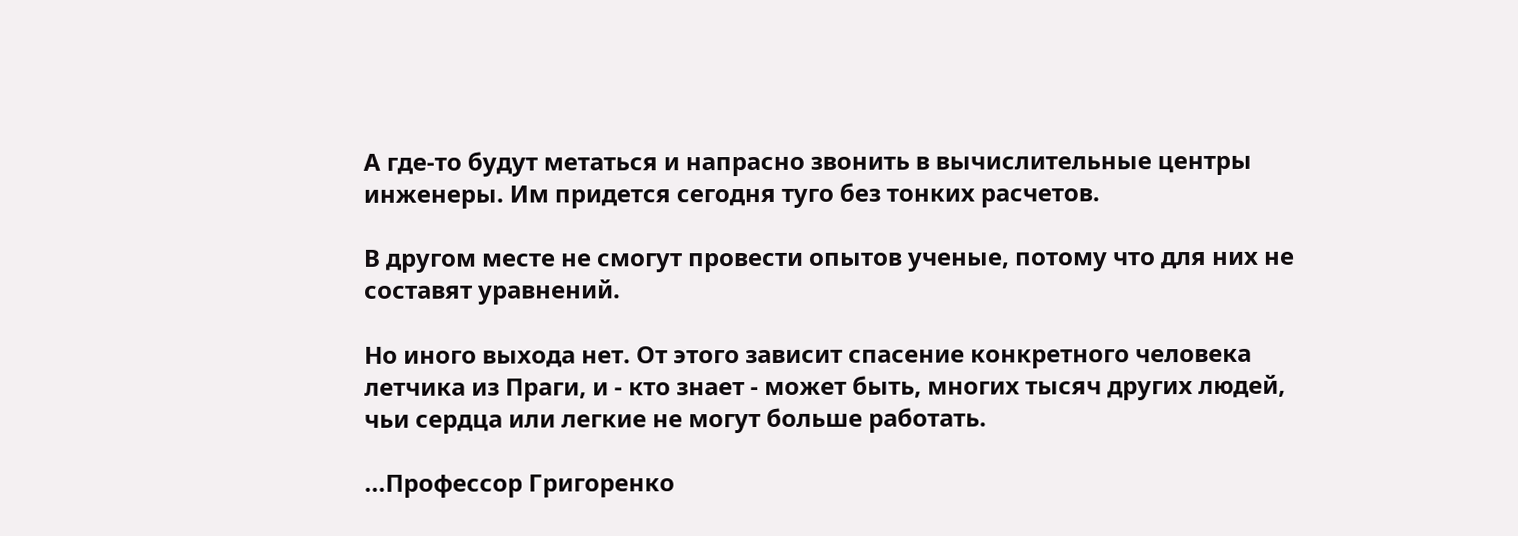А где-то будут метаться и напрасно звонить в вычислительные центры инженеры. Им придется сегодня туго без тонких расчетов.

В другом месте не смогут провести опытов ученые, потому что для них не составят уравнений.

Но иного выхода нет. От этого зависит спасение конкретного человека летчика из Праги, и - кто знает - может быть, многих тысяч других людей, чьи сердца или легкие не могут больше работать.

...Профессор Григоренко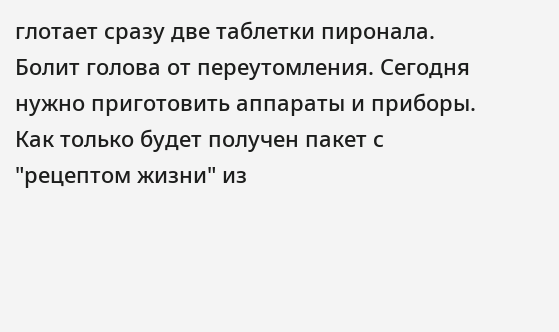глотает сразу две таблетки пиронала. Болит голова от переутомления. Сегодня нужно приготовить аппараты и приборы. Как только будет получен пакет с "рецептом жизни" из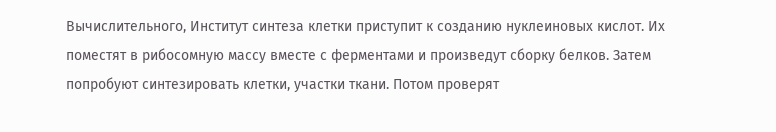Вычислительного, Институт синтеза клетки приступит к созданию нуклеиновых кислот. Их поместят в рибосомную массу вместе с ферментами и произведут сборку белков. Затем попробуют синтезировать клетки, участки ткани. Потом проверят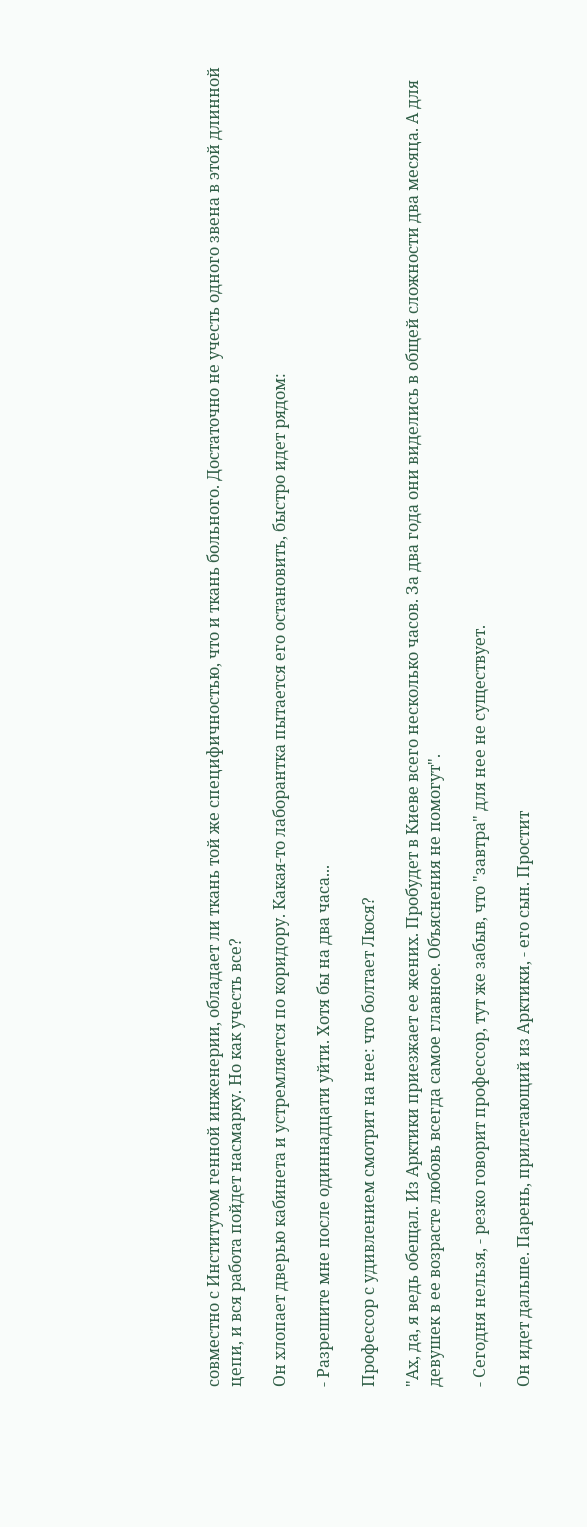совместно с Институтом генной инженерии, обладает ли ткань той же специфичностью, что и ткань больного. Достаточно не учесть одного звена в этой длинной цепи, и вся работа пойдет насмарку. Но как учесть все?

Он хлопает дверью кабинета и устремляется по коридору. Какая-то лаборантка пытается его остановить, быстро идет рядом:

- Разрешите мне после одиннадцати уйти. Хотя бы на два часа...

Профессор с удивлением смотрит на нее: что болтает Люся?

"Ах, да, я ведь обещал. Из Арктики приезжает ее жених. Пробудет в Киеве всего несколько часов. За два года они виделись в общей сложности два месяца. А для девушек в ее возрасте любовь всегда самое главное. Объяснения не помогут".

- Сегодня нельзя, - резко говорит профессор, тут же забыв, что "завтра" для нее не существует.

Он идет дальше. Парень, прилетающий из Арктики, - его сын. Простит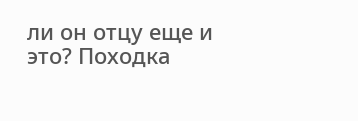ли он отцу еще и это? Походка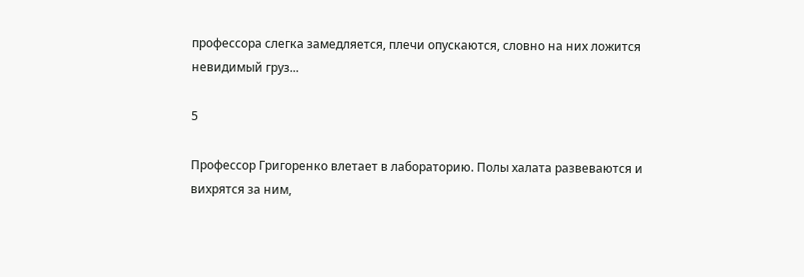профессора слегка замедляется, плечи опускаются, словно на них ложится невидимый груз...

5

Профессор Григоренко влетает в лабораторию. Полы халата развеваются и вихрятся за ним,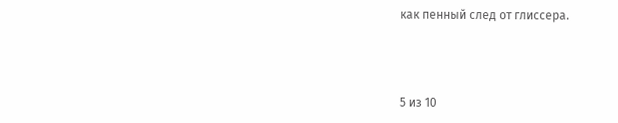как пенный след от глиссера.



5 из 10